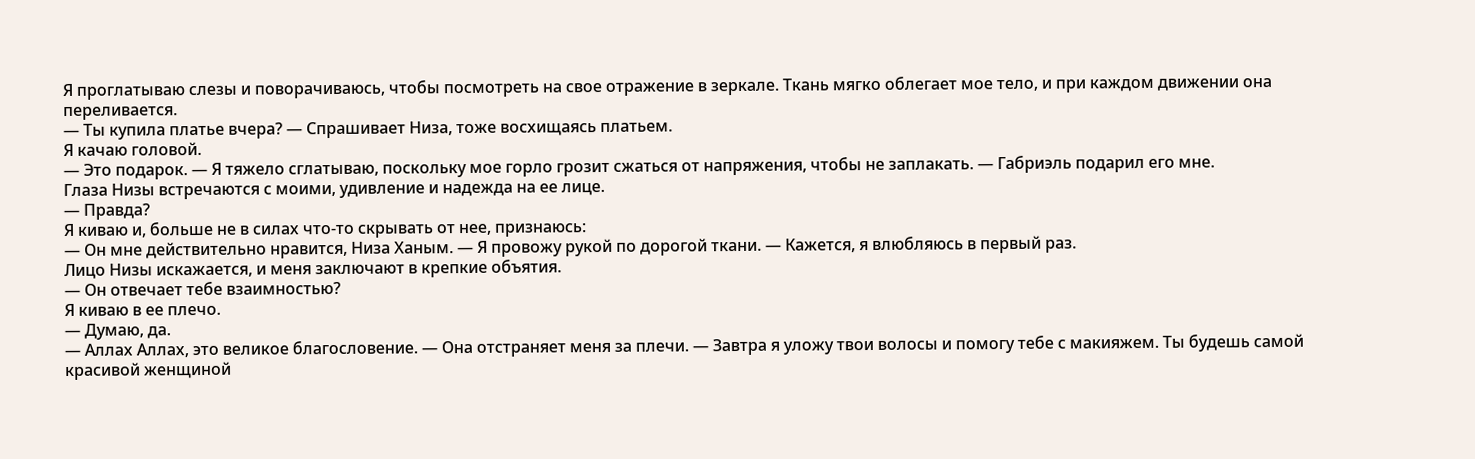Я проглатываю слезы и поворачиваюсь, чтобы посмотреть на свое отражение в зеркале. Ткань мягко облегает мое тело, и при каждом движении она переливается.
— Ты купила платье вчера? — Спрашивает Низа, тоже восхищаясь платьем.
Я качаю головой.
— Это подарок. — Я тяжело сглатываю, поскольку мое горло грозит сжаться от напряжения, чтобы не заплакать. — Габриэль подарил его мне.
Глаза Низы встречаются с моими, удивление и надежда на ее лице.
— Правда?
Я киваю и, больше не в силах что-то скрывать от нее, признаюсь:
— Он мне действительно нравится, Низа Ханым. — Я провожу рукой по дорогой ткани. — Кажется, я влюбляюсь в первый раз.
Лицо Низы искажается, и меня заключают в крепкие объятия.
— Он отвечает тебе взаимностью?
Я киваю в ее плечо.
— Думаю, да.
— Аллах Аллах, это великое благословение. — Она отстраняет меня за плечи. — Завтра я уложу твои волосы и помогу тебе с макияжем. Ты будешь самой красивой женщиной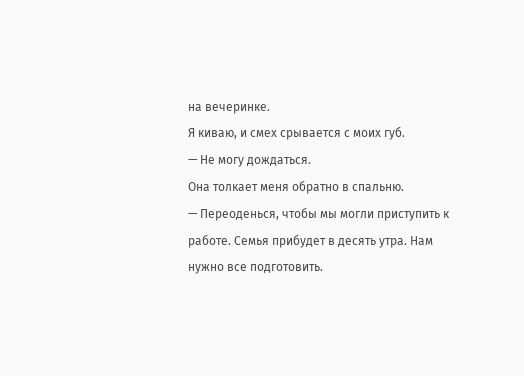на вечеринке.
Я киваю, и смех срывается с моих губ.
— Не могу дождаться.
Она толкает меня обратно в спальню.
— Переоденься, чтобы мы могли приступить к работе. Семья прибудет в десять утра. Нам нужно все подготовить.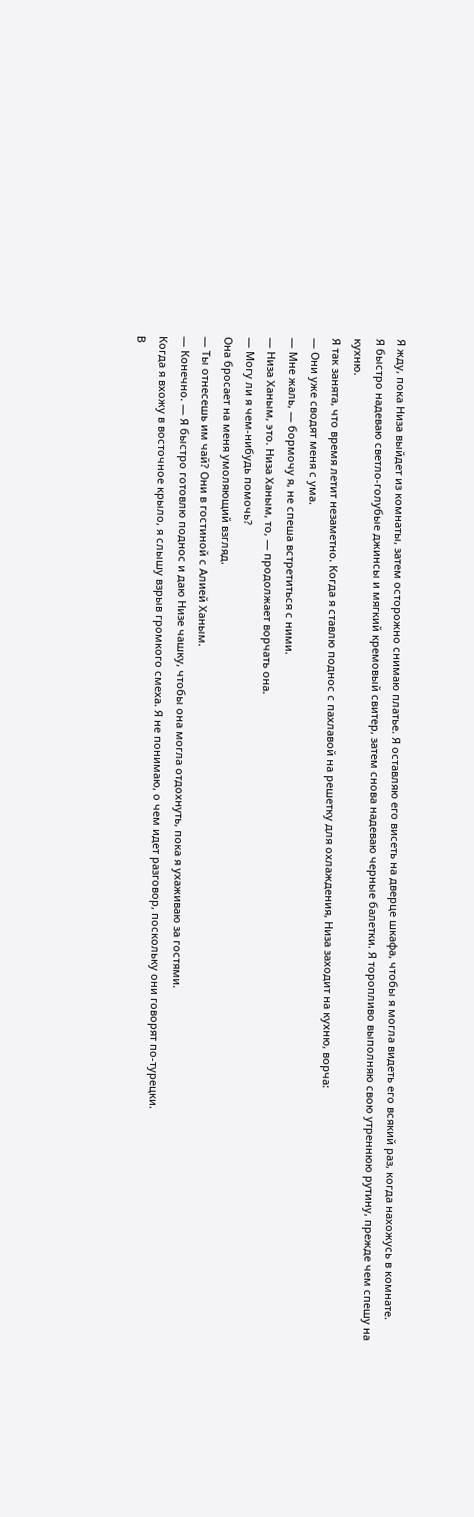Я жду, пока Низа выйдет из комнаты, затем осторожно снимаю платье. Я оставляю его висеть на дверце шкафа, чтобы я могла видеть его всякий раз, когда нахожусь в комнате.
Я быстро надеваю светло-голубые джинсы и мягкий кремовый свитер, затем снова надеваю черные балетки. Я торопливо выполняю свою утреннюю рутину, прежде чем спешу на кухню.
Я так занята, что время летит незаметно. Когда я ставлю поднос с пахлавой на решетку для охлаждения, Низа заходит на кухню, ворча:
— Они уже сводят меня с ума.
— Мне жаль, — бормочу я, не спеша встретиться с ними.
— Низа Ханым, это. Низа Ханым, то, — продолжает ворчать она.
— Могу ли я чем-нибудь помочь?
Она бросает на меня умоляющий взгляд.
— Ты отнесешь им чай? Они в гостиной с Алией Ханым.
— Конечно. — Я быстро готовлю поднос и даю Низе чашку, чтобы она могла отдохнуть, пока я ухаживаю за гостями.
Когда я вхожу в восточное крыло, я слышу взрыв громкого смеха. Я не понимаю, о чем идет разговор, поскольку они говорят по-турецки.
В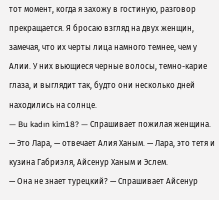тот момент, когда я захожу в гостиную, разговор прекращается. Я бросаю взгляд на двух женщин, замечая, что их черты лица намного темнее, чем у Алии. У них вьющиеся черные волосы, темно-карие глаза, и выглядит так, будто они несколько дней находились на солнце.
— Bu kadın kim18? — Спрашивает пожилая женщина.
— Это Лара, — отвечает Алия Ханым. — Лара, это тетя и кузина Габриэля, Айсенур Ханым и Эслем.
— Она не знает турецкий? — Спрашивает Айсенур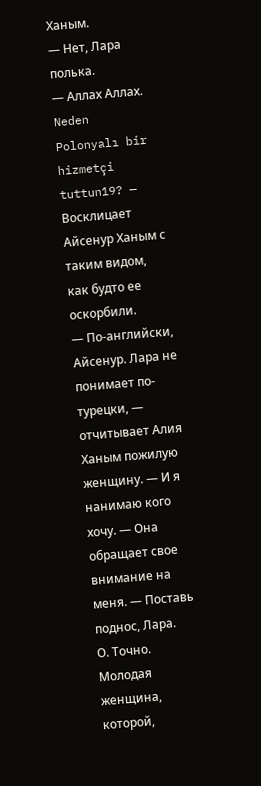Ханым.
— Нет, Лара полька.
— Аллах Аллах. Neden Polonyalı bir hizmetçi tuttun19? — Восклицает Айсенур Ханым с таким видом, как будто ее оскорбили.
— По-английски, Айсенур. Лара не понимает по-турецки, — отчитывает Алия Ханым пожилую женщину. — И я нанимаю кого хочу. — Она обращает свое внимание на меня. — Поставь поднос, Лара.
О. Точно.
Молодая женщина, которой,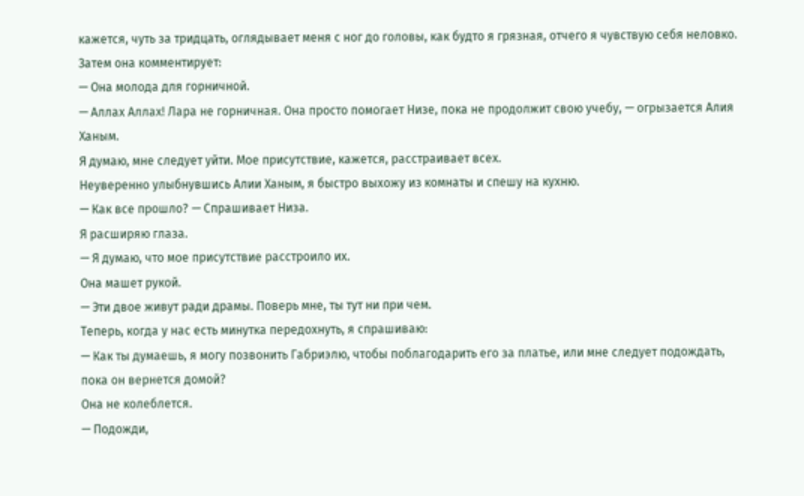кажется, чуть за тридцать, оглядывает меня с ног до головы, как будто я грязная, отчего я чувствую себя неловко. Затем она комментирует:
— Она молода для горничной.
— Аллах Аллах! Лара не горничная. Она просто помогает Низе, пока не продолжит свою учебу, — огрызается Алия Ханым.
Я думаю, мне следует уйти. Мое присутствие, кажется, расстраивает всех.
Неуверенно улыбнувшись Алии Ханым, я быстро выхожу из комнаты и спешу на кухню.
— Как все прошло? — Спрашивает Низа.
Я расширяю глаза.
— Я думаю, что мое присутствие расстроило их.
Она машет рукой.
— Эти двое живут ради драмы. Поверь мне, ты тут ни при чем.
Теперь, когда у нас есть минутка передохнуть, я спрашиваю:
— Как ты думаешь, я могу позвонить Габриэлю, чтобы поблагодарить его за платье, или мне следует подождать, пока он вернется домой?
Она не колеблется.
— Подожди,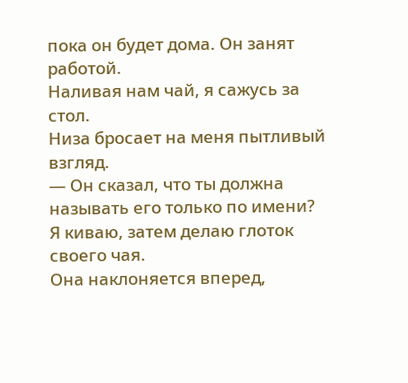пока он будет дома. Он занят работой.
Наливая нам чай, я сажусь за стол.
Низа бросает на меня пытливый взгляд.
— Он сказал, что ты должна называть его только по имени?
Я киваю, затем делаю глоток своего чая.
Она наклоняется вперед,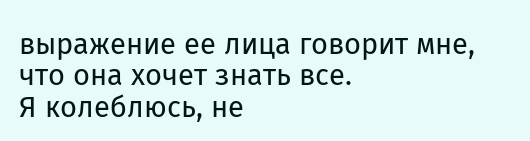выражение ее лица говорит мне, что она хочет знать все.
Я колеблюсь, не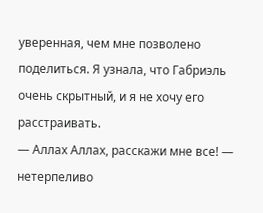уверенная, чем мне позволено поделиться. Я узнала, что Габриэль очень скрытный, и я не хочу его расстраивать.
— Аллах Аллах, расскажи мне все! — нетерпеливо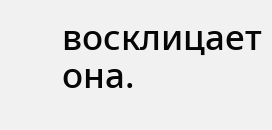восклицает она.